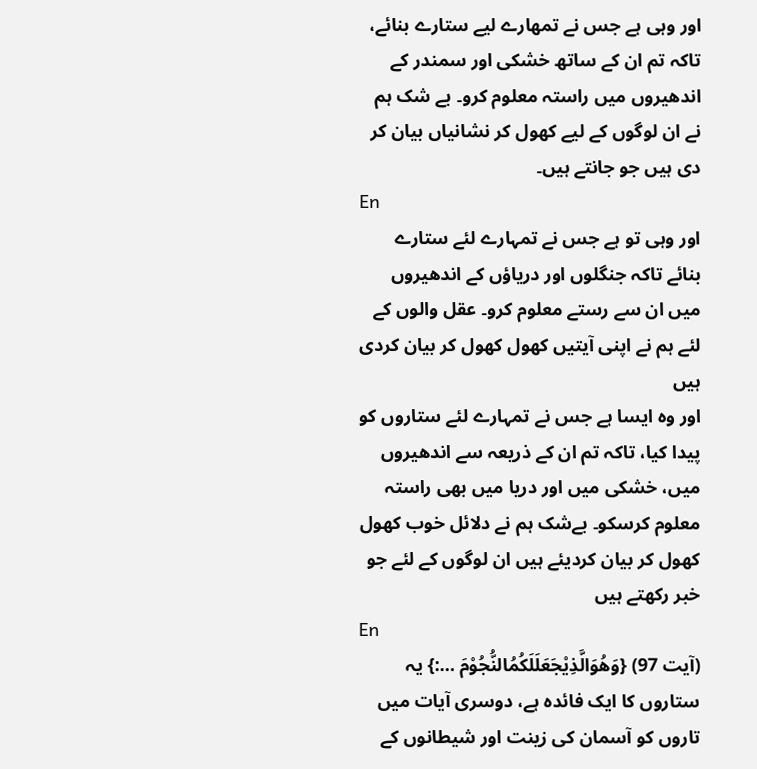اور وہی ہے جس نے تمھارے لیے ستارے بنائے، تاکہ تم ان کے ساتھ خشکی اور سمندر کے اندھیروں میں راستہ معلوم کرو۔ بے شک ہم نے ان لوگوں کے لیے کھول کر نشانیاں بیان کر دی ہیں جو جانتے ہیں۔
En
اور وہی تو ہے جس نے تمہارے لئے ستارے بنائے تاکہ جنگلوں اور دریاؤں کے اندھیروں میں ان سے رستے معلوم کرو۔ عقل والوں کے لئے ہم نے اپنی آیتیں کھول کھول کر بیان کردی ہیں
اور وه ایسا ہے جس نے تمہارے لئے ستاروں کو پیدا کیا، تاکہ تم ان کے ذریعہ سے اندھیروں میں، خشکی میں اور دریا میں بھی راستہ معلوم کرسکو۔ بےشک ہم نے دلائل خوب کھول کھول کر بیان کردیئے ہیں ان لوگوں کے لئے جو خبر رکھتے ہیں
En
(آیت 97) {وَهُوَالَّذِيْجَعَلَلَكُمُالنُّجُوْمَ …:} یہ ستاروں کا ایک فائدہ ہے، دوسری آیات میں تاروں کو آسمان کی زینت اور شیطانوں کے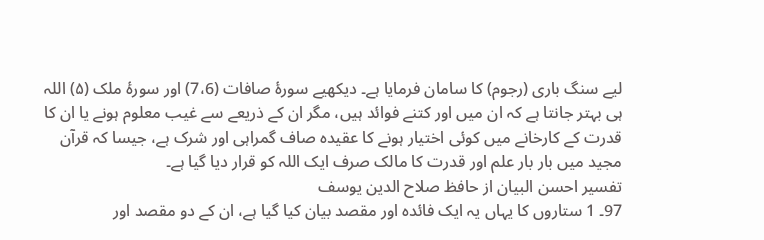لیے سنگ باری (رجوم) کا سامان فرمایا ہے۔ دیکھیے سورۂ صافات (7،6) اور سورۂ ملک (۵) اللہ ہی بہتر جانتا ہے کہ ان میں اور کتنے فوائد ہیں، مگر ان کے ذریعے سے غیب معلوم ہونے یا ان کا قدرت کے کارخانے میں کوئی اختیار ہونے کا عقیدہ صاف گمراہی اور شرک ہے، جیسا کہ قرآن مجید میں بار بار علم اور قدرت کا مالک صرف ایک اللہ کو قرار دیا گیا ہے۔
تفسیر احسن البیان از حافظ صلاح الدین یوسف
97۔ 1 ستاروں کا یہاں یہ ایک فائدہ اور مقصد بیان کیا گیا ہے، ان کے دو مقصد اور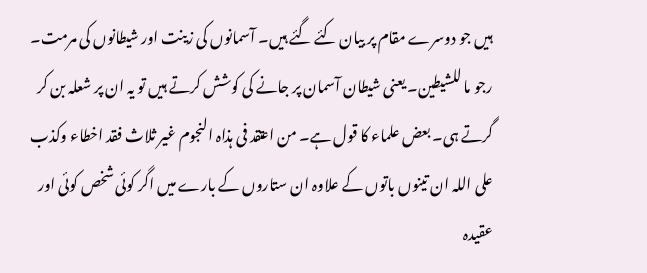ہیں جو دوسرے مقام پر بیان کئے گئے ہیں۔ آسمانوں کی زینت اور شیطانوں کی مرمت۔ رجو ما للشیطین۔ یعنی شیطان آسمان پر جانے کی کوشش کرتے ہیں تو یہ ان پر شعلہ بن کر گرتے ہی۔ بعض علماء کا قول ہے۔ من اعتقد فی ہذاہ النجوم غیر ثلاث فقد اخطاء وکذب علی اللہ ان تینوں باتوں کے علاوہ ان ستاروں کے بارے میں اگر کوئی شخص کوئی اور عقیدہ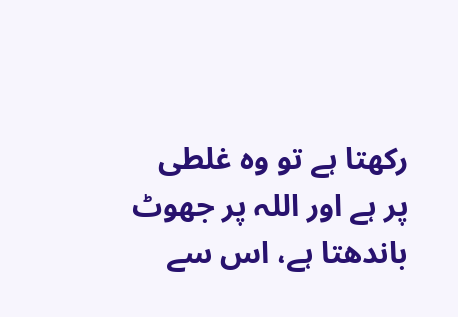رکھتا ہے تو وہ غلطی پر ہے اور اللہ پر جھوٹ باندھتا ہے، اس سے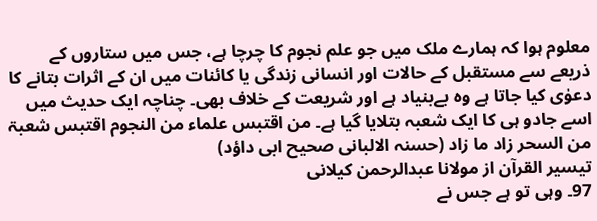معلوم ہوا کہ ہمارے ملک میں جو علم نجوم کا چرچا ہے، جس میں ستاروں کے ذریعے سے مستقبل کے حالات اور انسانی زندگی یا کائنات میں ان کے اثرات بتانے کا دعوٰی کیا جاتا ہے وہ بےبنیاد ہے اور شریعت کے خلاف بھی۔ چناچہ ایک حدیث میں اسے جادو ہی کا ایک شعبہ بتلایا گیا ہے۔ من اقتبس علماء من النجوم اقتبس شعبۃ من السحر زاد ما زاد (حسنہ الالبانی صحیح ابی داؤد)
تيسير القرآن از مولانا عبدالرحمن کیلانی
97۔ وہی تو ہے جس نے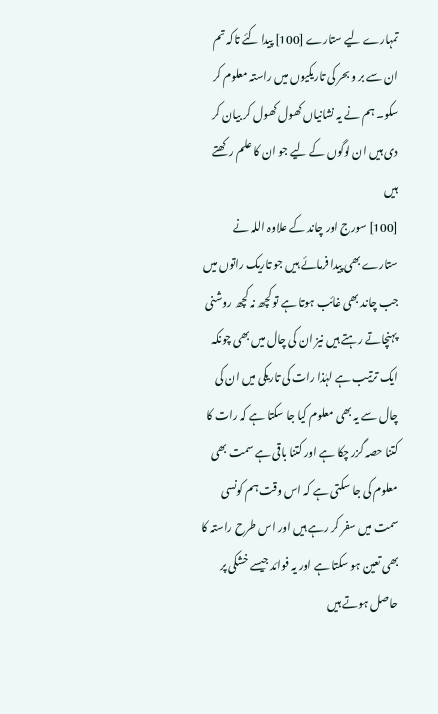تمہارے لیے ستارے [100] پیدا کئے تاکہ تم ان سے بر و بحر کی تاریکیوں میں راستہ معلوم کر سکو۔ ہم نے یہ نشانیاں کھول کھول کر بیان کر دی ہیں ان لوگوں کے لیے جو ان کا علم رکھتے ہیں
[100] سورج اور چاند کے علاوہ اللہ نے ستارے بھی پیدا فرمائے ہیں جو تاریک راتوں میں جب چاند بھی غائب ہوتا ہے تو کچھ نہ کچھ روشنی پہنچاتے رہتے ہیں نیز ان کی چال میں بھی چونکہ ایک ترتیب ہے لہٰذا رات کی تاریکی میں ان کی چال سے یہ بھی معلوم کیا جا سکتا ہے کہ رات کا کتنا حصہ گزر چکا ہے اور کتنا باقی ہے سمت بھی معلوم کی جا سکتی ہے کہ اس وقت ہم کونسی سمت میں سفر کر رہے ہیں اور اس طرح راستہ کا بھی تعین ہو سکتا ہے اور یہ فوائد جیسے خشکی پر حاصل ہوتے ہیں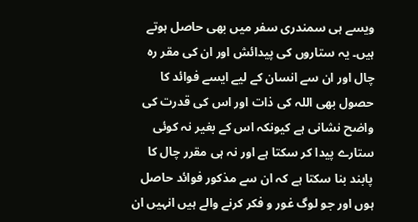ویسے ہی سمندری سفر میں بھی حاصل ہوتے ہیں۔ یہ ستاروں کی پیدائش اور ان کی مقر رہ چال اور ان سے انسان کے لیے ایسے فوائد کا حصول بھی اللہ کی ذات اور اس کی قدرت کی واضح نشانی ہے کیونکہ اس کے بغیر نہ کوئی ستارے پیدا کر سکتا ہے اور نہ ہی مقرر چال کا پابند بنا سکتا ہے کہ ان سے مذکور فوائد حاصل ہوں اور جو لوگ غور و فکر کرنے والے ہیں انہیں ان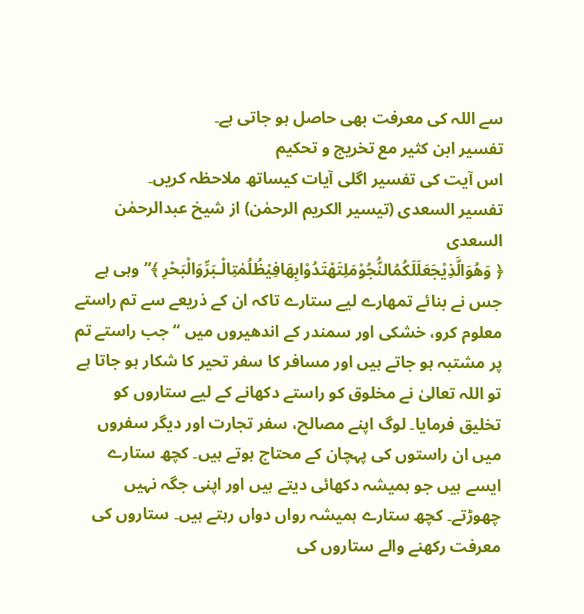سے اللہ کی معرفت بھی حاصل ہو جاتی ہے۔
تفسیر ابن کثیر مع تخریج و تحکیم
اس آیت کی تفسیر اگلی آیات کیساتھ ملاحظہ کریں۔
تفسیر السعدی (تیسیر الکریم الرحمٰن) از شیخ عبدالرحمٰن السعدی
﴿ وَهُوَالَّذِیْجَعَلَلَكُمُالنُّجُوْمَلِتَهْتَدُوْابِهَافِیْظُلُمٰتِالْـبَرِّوَالْبَحْرِ ﴾”وہی ہے جس نے بنائے تمھارے لیے ستارے تاکہ ان کے ذریعے سے تم راستے معلوم کرو، خشکی اور سمندر کے اندھیروں میں “ جب راستے تم پر مشتبہ ہو جاتے ہیں اور مسافر کا سفر تحیر کا شکار ہو جاتا ہے تو اللہ تعالیٰ نے مخلوق کو راستے دکھانے کے لیے ستاروں کو تخلیق فرمایا۔ لوگ اپنے مصالح، سفر تجارت اور دیگر سفروں میں ان راستوں کی پہچان کے محتاج ہوتے ہیں۔ کچھ ستارے ایسے ہیں جو ہمیشہ دکھائی دیتے ہیں اور اپنی جگہ نہیں چھوڑتے۔ کچھ ستارے ہمیشہ رواں دواں رہتے ہیں۔ ستاروں کی معرفت رکھنے والے ستاروں کی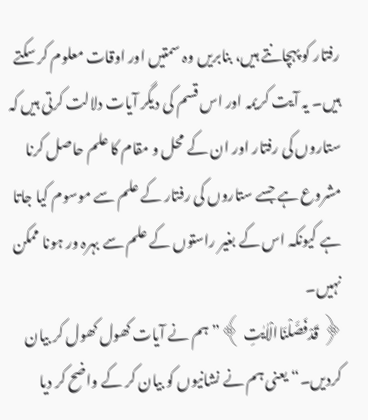رفتار کو پہچانتے ہیں، بنابریں وہ سمتیں اور اوقات معلوم کر سکتے ہیں۔ یہ آیت کریمہ اور اس قسم کی دیگر آیات دلالت کرتی ہیں کہ ستاروں کی رفتار اور ان کے محل و مقام کا علم حاصل کرنا مشروع ہے جسے ستاروں کی رفتار کے علم سے موسوم کیا جاتا ہے کیونکہ اس کے بغیر راستوں کے علم سے بہرہ ور ہونا ممکن نہیں۔
﴿ قَدْفَصَّلْنَاالْاٰیٰتِ ﴾”ہم نے آیات کھول کھول کر بیان کردیں۔“ یعنی ہم نے نشانیوں کو بیان کر کے واضح کر دیا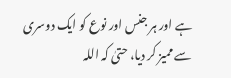ہے اور ہر جنس اور نوع کو ایک دوسری سے ممیز کر دیا، حتیٰ کہ اللہ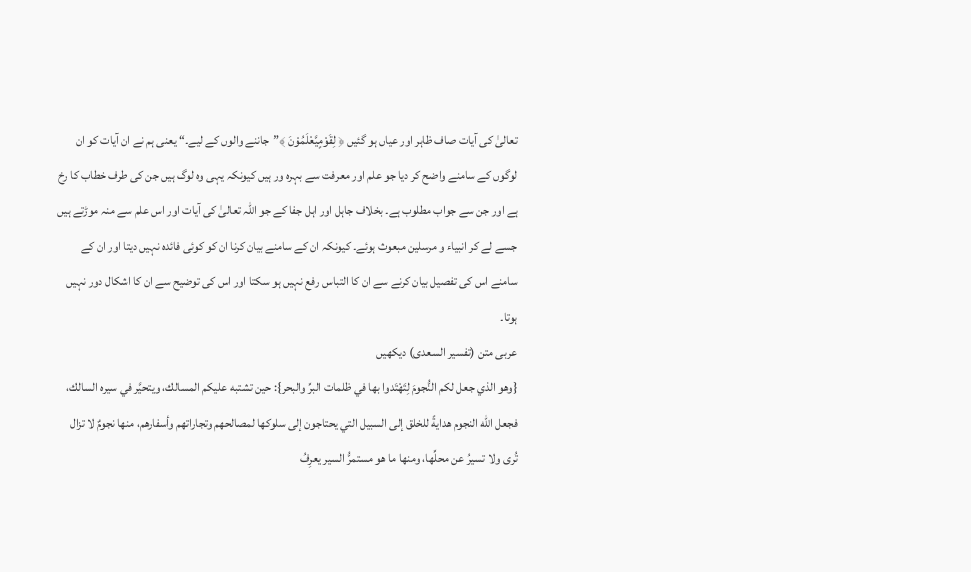تعالیٰ کی آیات صاف ظاہر اور عیاں ہو گئیں ﴿ لِقَوْمٍیَّعْلَمُوْنَ ﴾”جاننے والوں کے لیے۔“ یعنی ہم نے ان آیات کو ان لوگوں کے سامنے واضح کر دیا جو علم اور معرفت سے بہرہ ور ہیں کیونکہ یہی وہ لوگ ہیں جن کی طرف خطاب کا رخ ہے اور جن سے جواب مطلوب ہے۔ بخلاف جاہل اور اہل جفا کے جو اللہ تعالیٰ کی آیات اور اس علم سے منہ موڑتے ہیں جسے لے کر انبیاء و مرسلین مبعوث ہوئے۔ کیونکہ ان کے سامنے بیان کرنا ان کو کوئی فائدہ نہیں دیتا اور ان کے سامنے اس کی تفصیل بیان کرنے سے ان کا التباس رفع نہیں ہو سکتا اور اس کی توضیح سے ان کا اشکال دور نہیں ہوتا۔
عربی متن (تفسیر السعدی) دیکھیں
{وهو الذي جعل لكم النُّجومَ لِتَهْتَدوا بها في ظلمات البرِّ والبحر}: حين تشتبه عليكم المسالك، ويتحيَّر في سيره السالك، فجعل الله النجوم هدايةً للخلق إلى السبيل التي يحتاجون إلى سلوكها لمصالحهم وتجاراتهم وأسفارهم، منها نجومٌ لا تزال تُرى ولا تسيرُ عن محلِّها، ومنها ما هو مستمرُّ السير يعرِفُ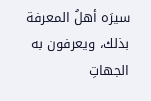سيرَه أهلُ المعرفة بذلك، ويعرفون به الجهاتِ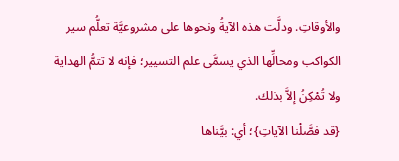والأوقاتِ. ودلَّت هذه الآيةُ ونحوها على مشروعيَّة تعلُّم سير الكواكب ومحالِّها الذي يسمَّى علم التسيير؛ فإنه لا تتمُّ الهداية ولا تُمْكِنُ إلاَّ بذلك.
{قد فصَّلْنا الآياتِ}؛ أي: بيَّناها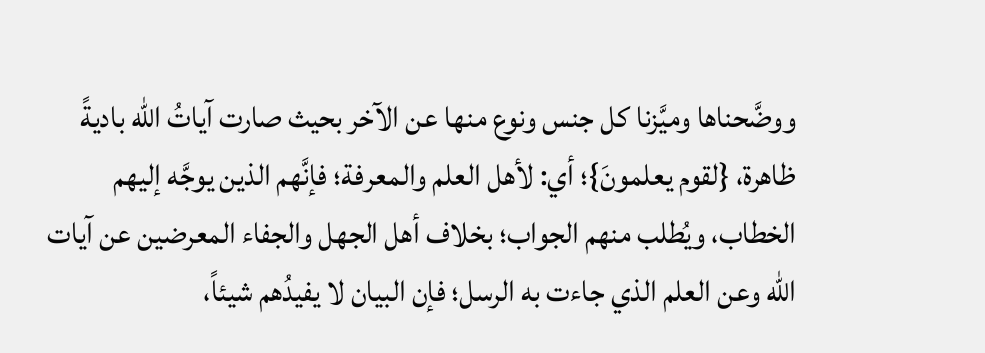ووضَّحناها وميَّزنا كل جنس ونوع منها عن الآخر بحيث صارت آياتُ الله باديةً ظاهرة، {لقوم يعلمونَ}؛ أي: لأهل العلم والمعرفة؛ فإنَّهم الذين يوجَّه إليهم الخطاب، ويُطلب منهم الجواب؛ بخلاف أهل الجهل والجفاء المعرضين عن آيات الله وعن العلم الذي جاءت به الرسل؛ فإن البيان لا يفيدُهم شيئاً،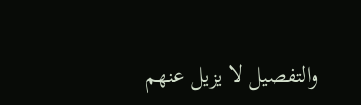والتفصيل لا يزيل عنهم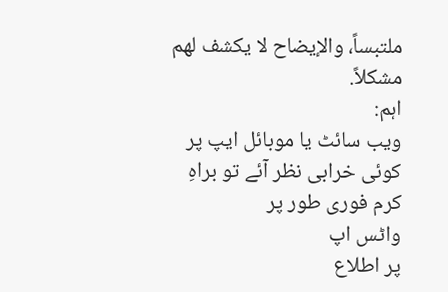ملتبساً، والإيضاح لا يكشف لهم مشكلاً.
اہم:
ویب سائٹ یا موبائل ایپ پر کوئی خرابی نظر آئے تو براہِ کرم فوری طور پر
واٹس اپ
پر اطلاع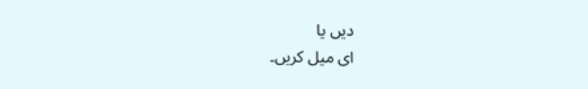دیں یا
ای میل کریں۔